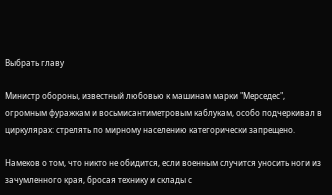Выбрать главу

Министр обороны, известный любовью к машинам марки "Мерседес", огромным фуражкам и восьмисантиметровым каблукам, особо подчеркивал в циркулярах: стрелять по мирному населению категорически запрещено.

Намеков о том, что никто не обидится, если военным случится уносить ноги из зачумленного края, бросая технику и склады с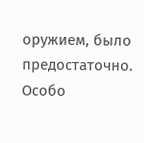оружием, было предостаточно. Особо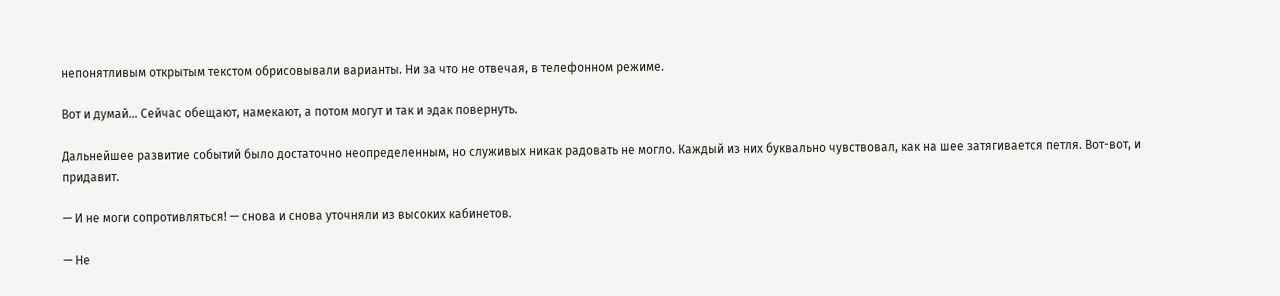непонятливым открытым текстом обрисовывали варианты. Ни за что не отвечая, в телефонном режиме.

Вот и думай… Сейчас обещают, намекают, а потом могут и так и эдак повернуть.

Дальнейшее развитие событий было достаточно неопределенным, но служивых никак радовать не могло. Каждый из них буквально чувствовал, как на шее затягивается петля. Вот-вот, и придавит.

— И не моги сопротивляться! — снова и снова уточняли из высоких кабинетов.

— Не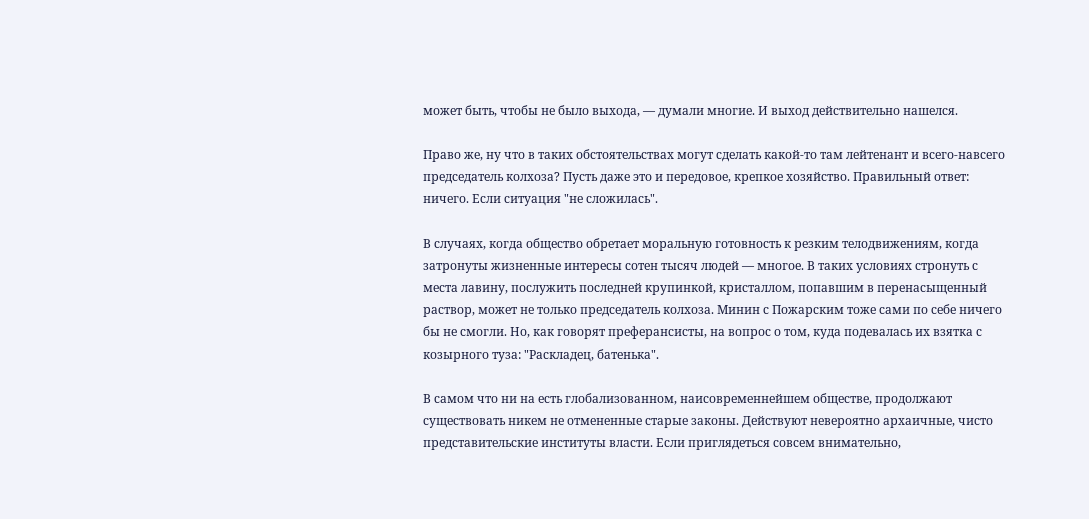может быть, чтобы не было выхода, — думали многие. И выход действительно нашелся.

Право же, ну что в таких обстоятельствах могут сделать какой-то там лейтенант и всего-навсего председатель колхоза? Пусть даже это и передовое, крепкое хозяйство. Правильный ответ: ничего. Если ситуация "не сложилась".

В случаях, когда общество обретает моральную готовность к резким телодвижениям, когда затронуты жизненные интересы сотен тысяч людей — многое. В таких условиях стронуть с места лавину, послужить последней крупинкой, кристаллом, попавшим в перенасыщенный раствор, может не только председатель колхоза. Минин с Пожарским тоже сами по себе ничего бы не смогли. Но, как говорят преферансисты, на вопрос о том, куда подевалась их взятка с козырного туза: "Раскладец, батенька".

В самом что ни на есть глобализованном, наисовременнейшем обществе, продолжают существовать никем не отмененные старые законы. Действуют невероятно архаичные, чисто представительские институты власти. Если приглядеться совсем внимательно,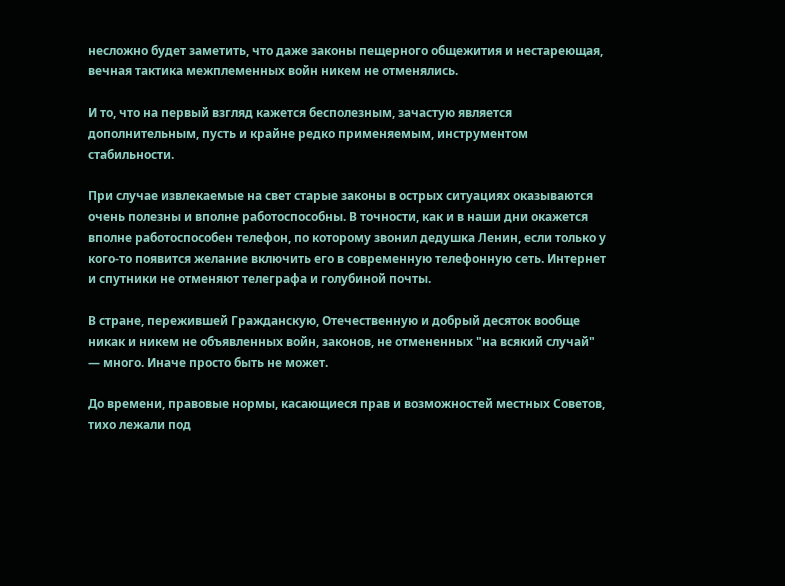несложно будет заметить, что даже законы пещерного общежития и нестареющая, вечная тактика межплеменных войн никем не отменялись.

И то, что на первый взгляд кажется бесполезным, зачастую является дополнительным, пусть и крайне редко применяемым, инструментом стабильности.

При случае извлекаемые на свет старые законы в острых ситуациях оказываются очень полезны и вполне работоспособны. В точности, как и в наши дни окажется вполне работоспособен телефон, по которому звонил дедушка Ленин, если только у кого-то появится желание включить его в современную телефонную сеть. Интернет и спутники не отменяют телеграфа и голубиной почты.

В стране, пережившей Гражданскую, Отечественную и добрый десяток вообще никак и никем не объявленных войн, законов, не отмененных "на всякий случай" — много. Иначе просто быть не может.

До времени, правовые нормы, касающиеся прав и возможностей местных Советов, тихо лежали под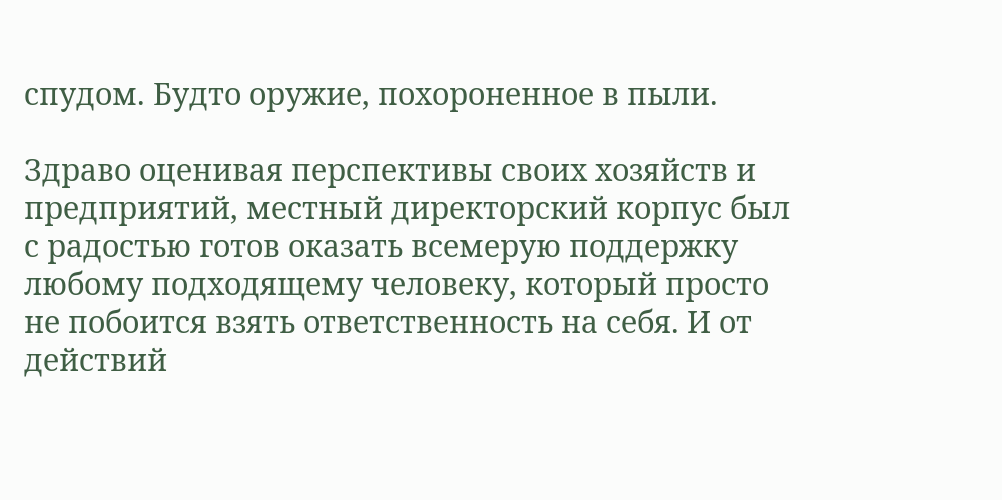спудом. Будто оружие, похороненное в пыли.

Здраво оценивая перспективы своих хозяйств и предприятий, местный директорский корпус был с радостью готов оказать всемерую поддержку любому подходящему человеку, который просто не побоится взять ответственность на себя. И от действий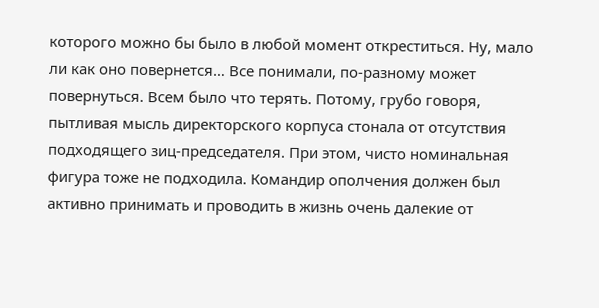которого можно бы было в любой момент откреститься. Ну, мало ли как оно повернется… Все понимали, по-разному может повернуться. Всем было что терять. Потому, грубо говоря, пытливая мысль директорского корпуса стонала от отсутствия подходящего зиц-председателя. При этом, чисто номинальная фигура тоже не подходила. Командир ополчения должен был активно принимать и проводить в жизнь очень далекие от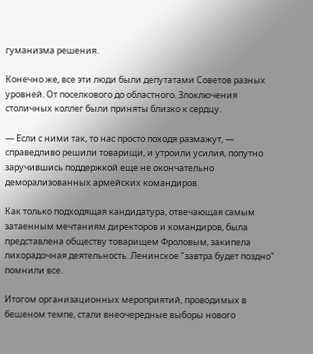гуманизма решения.

Конечно же, все эти люди были депутатами Советов разных уровней. От поселкового до областного. Злоключения столичных коллег были приняты близко к сердцу.

— Если с ними так, то нас просто походя размажут, — справедливо решили товарищи, и утроили усилия, попутно заручившись поддержкой еще не окончательно деморализованных армейских командиров.

Как только подходящая кандидатура, отвечающая самым затаенным мечтаниям директоров и командиров, была представлена обществу товарищем Фроловым, закипела лихорадочная деятельность. Ленинское "завтра будет поздно" помнили все.

Итогом организационных мероприятий, проводимых в бешеном темпе, стали внеочередные выборы нового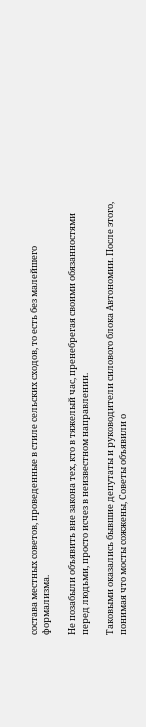состава местных советов, проведенные в стиле сельских сходов, то есть без малейшего формализма.

Не позабыли объявить вне закона тех, кто в тяжелый час, пренебрегая своими обязанностями перед людьми, просто исчез в неизвестном направлении.

Таковыми оказались бывшие депутаты и руководители силового блока Автономии. После этого, понимая что мосты сожжены, Советы объявили о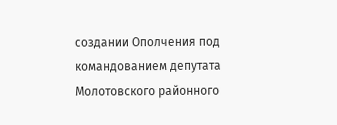создании Ополчения под командованием депутата Молотовского районного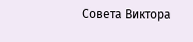Совета Виктора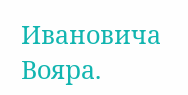Ивановича Вояра.